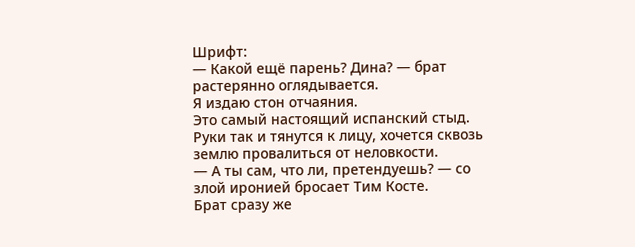Шрифт:
— Какой ещё парень? Дина? — брат растерянно оглядывается.
Я издаю стон отчаяния.
Это самый настоящий испанский стыд.
Руки так и тянутся к лицу, хочется сквозь землю провалиться от неловкости.
— А ты сам, что ли, претендуешь? — со злой иронией бросает Тим Косте.
Брат сразу же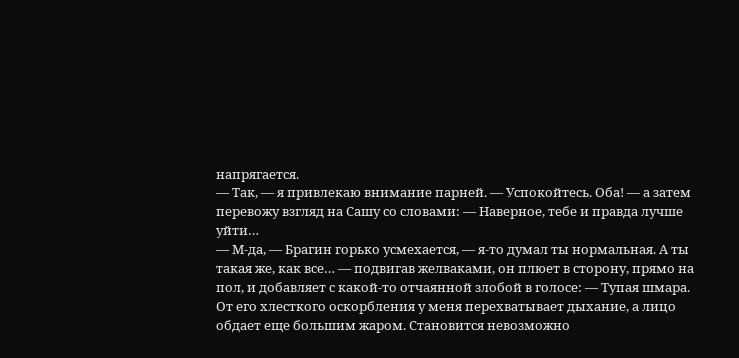напрягается.
— Так, — я привлекаю внимание парней. — Успокойтесь. Оба! — а затем перевожу взгляд на Сашу со словами: — Наверное, тебе и правда лучше уйти…
— М-да, — Брагин горько усмехается, — я-то думал ты нормальная. А ты такая же, как все… — подвигав желваками, он плюет в сторону, прямо на пол, и добавляет с какой-то отчаянной злобой в голосе: — Тупая шмара.
От его хлесткого оскорбления у меня перехватывает дыхание, а лицо обдает еще большим жаром. Становится невозможно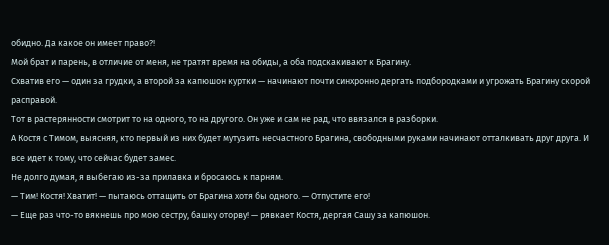обидно. Да какое он имеет право?!
Мой брат и парень, в отличие от меня, не тратят время на обиды, а оба подскакивают к Брагину.
Схватив его — один за грудки, а второй за капюшон куртки — начинают почти синхронно дергать подбородками и угрожать Брагину скорой расправой.
Тот в растерянности смотрит то на одного, то на другого. Он уже и сам не рад, что ввязался в разборки.
А Костя с Тимом, выясняя, кто первый из них будет мутузить несчастного Брагина, свободными руками начинают отталкивать друг друга. И все идет к тому, что сейчас будет замес.
Не долго думая, я выбегаю из-за прилавка и бросаюсь к парням.
— Тим! Костя! Хватит! — пытаюсь оттащить от Брагина хотя бы одного. — Отпустите его!
— Еще раз что-то вякнешь про мою сестру, башку оторву! — рявкает Костя, дергая Сашу за капюшон.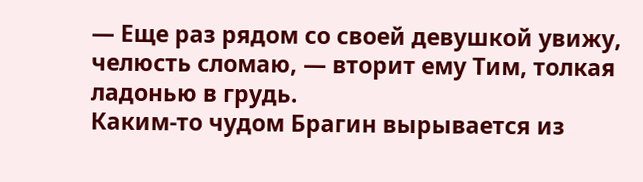— Еще раз рядом со своей девушкой увижу, челюсть сломаю, — вторит ему Тим, толкая ладонью в грудь.
Каким-то чудом Брагин вырывается из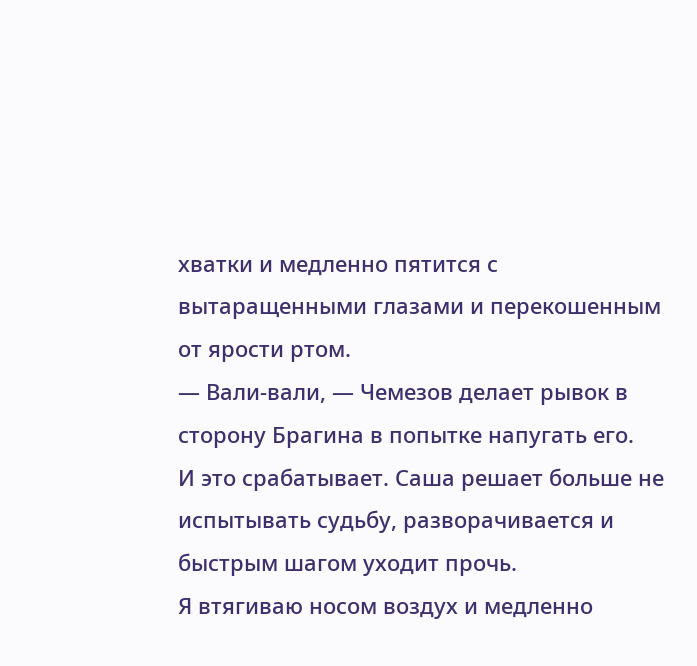хватки и медленно пятится с вытаращенными глазами и перекошенным от ярости ртом.
— Вали-вали, — Чемезов делает рывок в сторону Брагина в попытке напугать его.
И это срабатывает. Саша решает больше не испытывать судьбу, разворачивается и быстрым шагом уходит прочь.
Я втягиваю носом воздух и медленно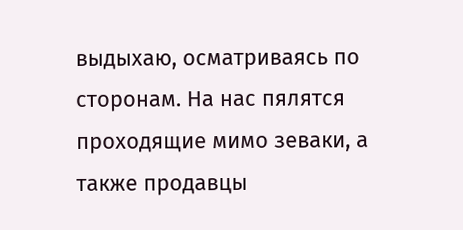выдыхаю, осматриваясь по сторонам. На нас пялятся проходящие мимо зеваки, а также продавцы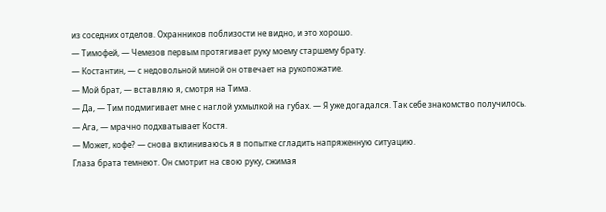из соседних отделов. Охранников поблизости не видно, и это хорошо.
— Тимофей, — Чемезов первым протягивает руку моему старшему брату.
— Костантин, — с недовольной миной он отвечает на рукопожатие.
— Мой брат, — вставляю я, смотря на Тима.
— Да, — Тим подмигивает мне с наглой ухмылкой на губах. — Я уже догадался. Так себе знакомство получилось.
— Ага, — мрачно подхватывает Костя.
— Может, кофе? — снова вклиниваюсь я в попытке сгладить напряженную ситуацию.
Глаза брата темнеют. Он смотрит на свою руку, сжимая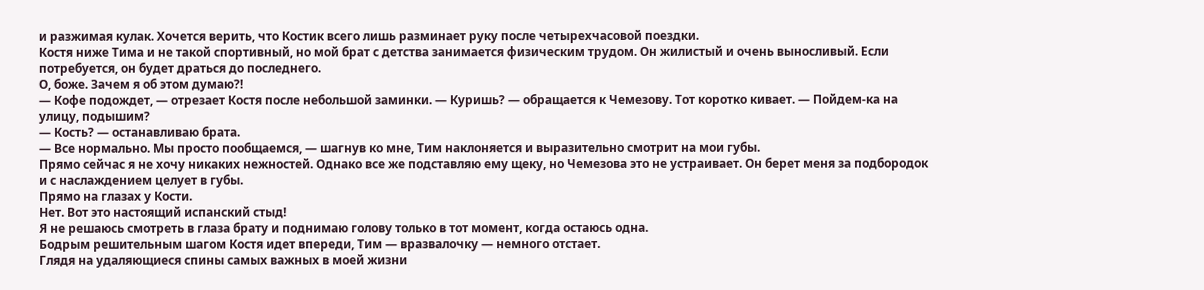и разжимая кулак. Хочется верить, что Костик всего лишь разминает руку после четырехчасовой поездки.
Костя ниже Тима и не такой спортивный, но мой брат с детства занимается физическим трудом. Он жилистый и очень выносливый. Если потребуется, он будет драться до последнего.
О, боже. Зачем я об этом думаю?!
— Кофе подождет, — отрезает Костя после небольшой заминки. — Куришь? — обращается к Чемезову. Тот коротко кивает. — Пойдем-ка на улицу, подышим?
— Кость? — останавливаю брата.
— Все нормально. Мы просто пообщаемся, — шагнув ко мне, Тим наклоняется и выразительно смотрит на мои губы.
Прямо сейчас я не хочу никаких нежностей. Однако все же подставляю ему щеку, но Чемезова это не устраивает. Он берет меня за подбородок и с наслаждением целует в губы.
Прямо на глазах у Кости.
Нет. Вот это настоящий испанский стыд!
Я не решаюсь смотреть в глаза брату и поднимаю голову только в тот момент, когда остаюсь одна.
Бодрым решительным шагом Костя идет впереди, Тим — вразвалочку — немного отстает.
Глядя на удаляющиеся спины самых важных в моей жизни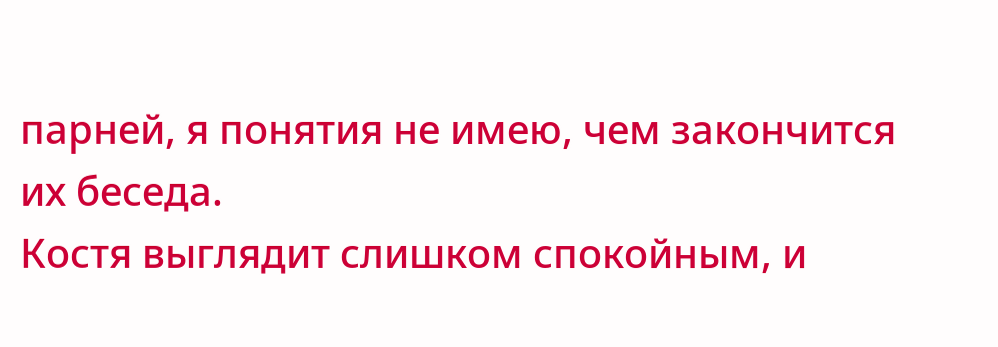парней, я понятия не имею, чем закончится их беседа.
Костя выглядит слишком спокойным, и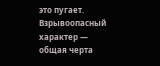это пугает.
Взрывоопасный характер — общая черта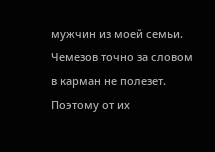мужчин из моей семьи. Чемезов точно за словом в карман не полезет. Поэтому от их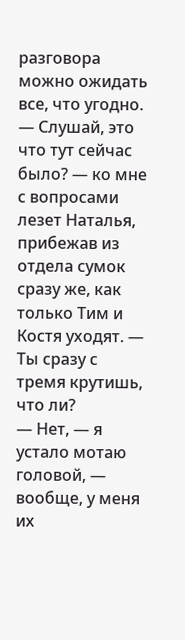разговора можно ожидать все, что угодно.
— Слушай, это что тут сейчас было? — ко мне с вопросами лезет Наталья, прибежав из отдела сумок сразу же, как только Тим и Костя уходят. — Ты сразу с тремя крутишь, что ли?
— Нет, — я устало мотаю головой, — вообще, у меня их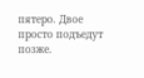пятеро. Двое просто подъедут позже.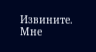Извините. Мне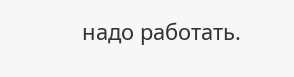надо работать.